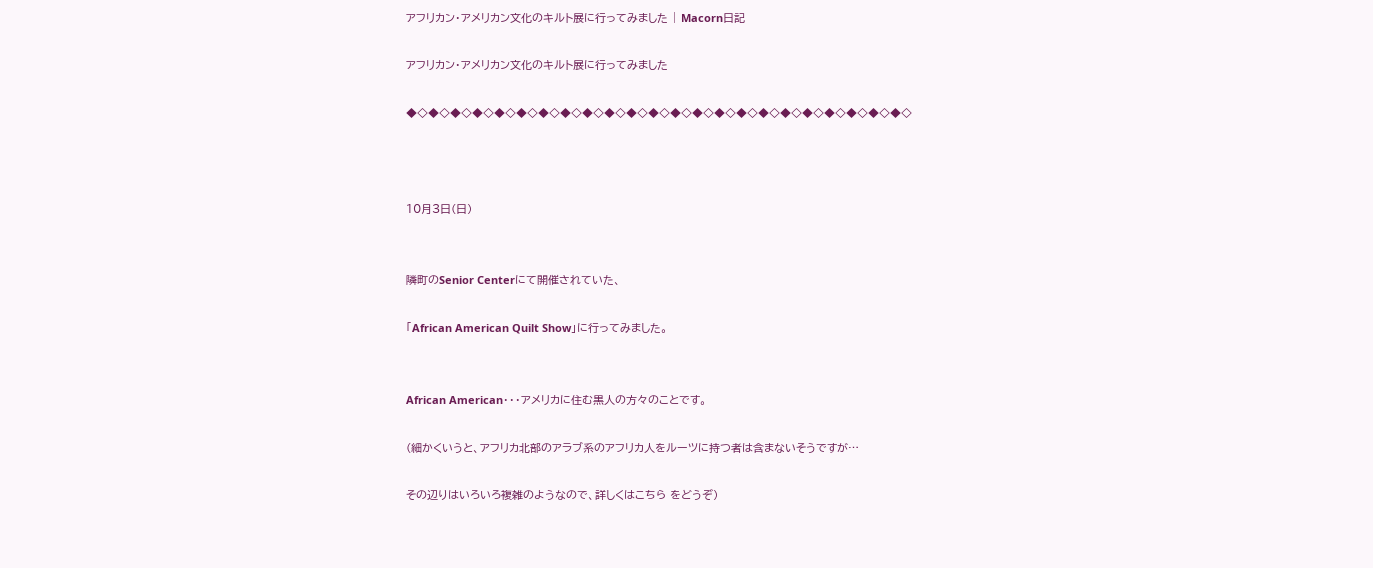アフリカン・アメリカン文化のキルト展に行ってみました | Macorn日記

アフリカン・アメリカン文化のキルト展に行ってみました

◆◇◆◇◆◇◆◇◆◇◆◇◆◇◆◇◆◇◆◇◆◇◆◇◆◇◆◇◆◇◆◇◆◇◆◇◆◇◆◇◆◇◆◇◆◇



10月3日(日)


隣町のSenior Centerにて開催されていた、

「African American Quilt Show」に行ってみました。


African American・・・アメリカに住む黒人の方々のことです。

(細かくいうと、アフリカ北部のアラブ系のアフリカ人をルーツに持つ者は含まないそうですが…

その辺りはいろいろ複雑のようなので、詳しくはこちら をどうぞ)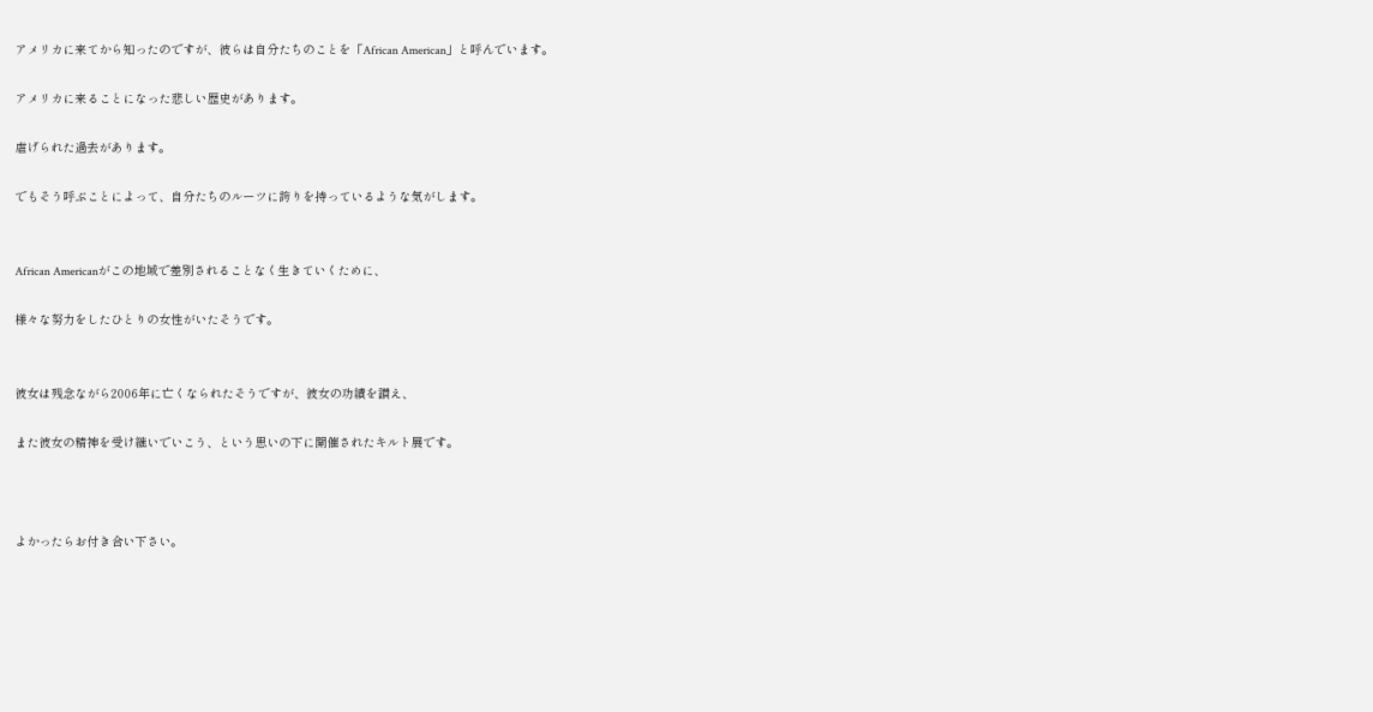アメリカに来てから知ったのですが、彼らは自分たちのことを「African American」と呼んでいます。

アメリカに来ることになった悲しい歴史があります。

虐げられた過去があります。

でもそう呼ぶことによって、自分たちのルーツに誇りを持っているような気がします。


African Americanがこの地域で差別されることなく生きていくために、

様々な努力をしたひとりの女性がいたそうです。


彼女は残念ながら2006年に亡くなられたそうですが、彼女の功績を讃え、

また彼女の精神を受け継いでいこう、という思いの下に開催されたキルト展です。



よかったらお付き合い下さい。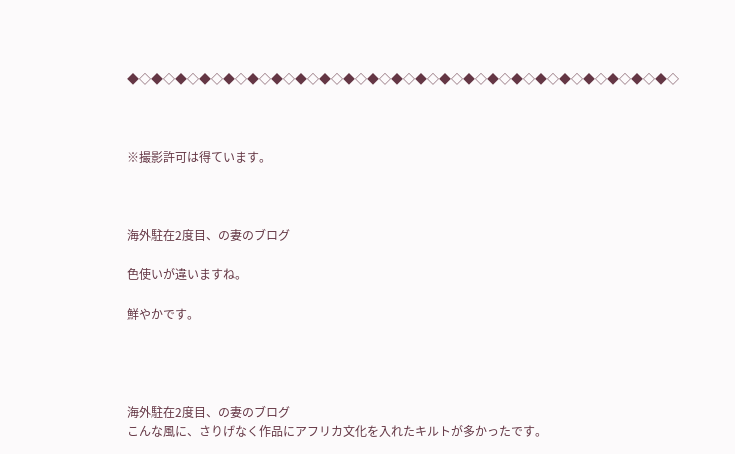◆◇◆◇◆◇◆◇◆◇◆◇◆◇◆◇◆◇◆◇◆◇◆◇◆◇◆◇◆◇◆◇◆◇◆◇◆◇◆◇◆◇◆◇◆◇



※撮影許可は得ています。



海外駐在2度目、の妻のブログ

色使いが違いますね。

鮮やかです。




海外駐在2度目、の妻のブログ
こんな風に、さりげなく作品にアフリカ文化を入れたキルトが多かったです。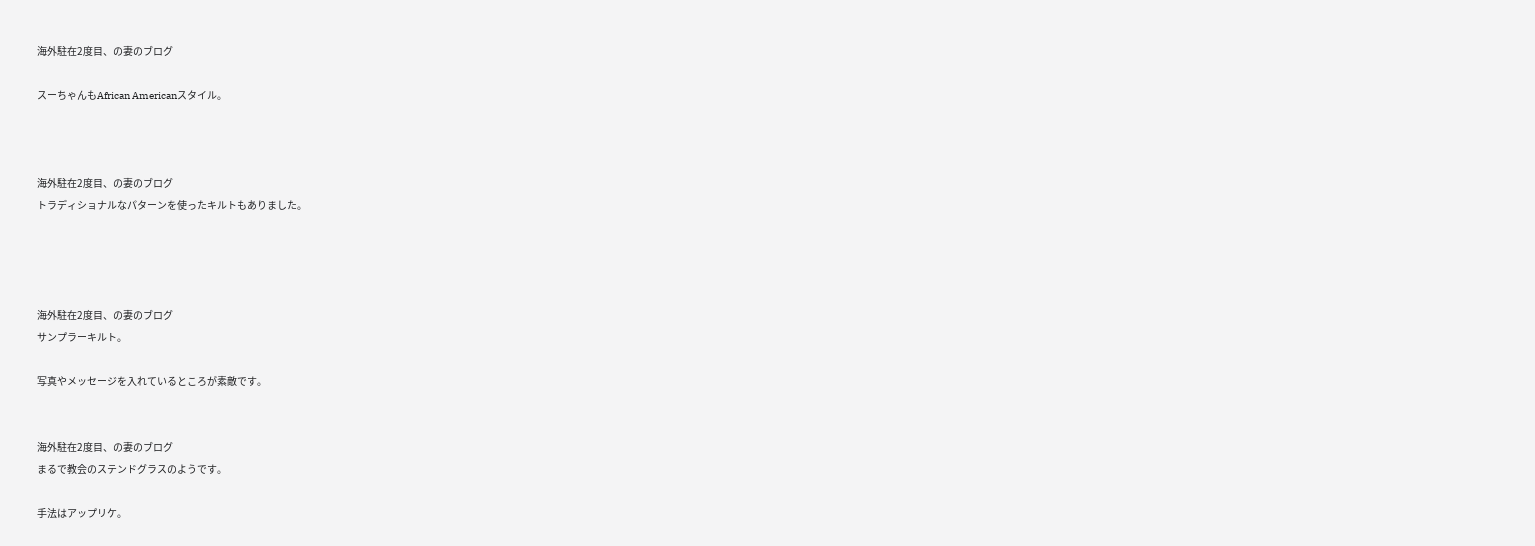海外駐在2度目、の妻のブログ

スーちゃんもAfrican Americanスタイル。



海外駐在2度目、の妻のブログ
トラディショナルなパターンを使ったキルトもありました。




海外駐在2度目、の妻のブログ
サンプラーキルト。

写真やメッセージを入れているところが素敵です。


海外駐在2度目、の妻のブログ
まるで教会のステンドグラスのようです。

手法はアップリケ。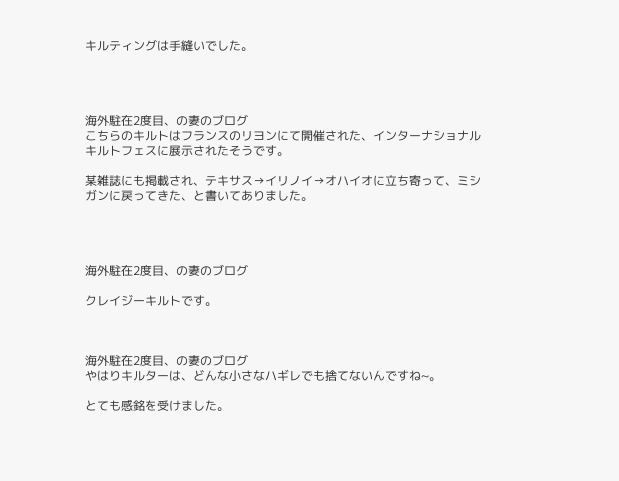キルティングは手縫いでした。




海外駐在2度目、の妻のブログ
こちらのキルトはフランスのリヨンにて開催された、インターナショナルキルトフェスに展示されたそうです。

某雑誌にも掲載され、テキサス→イリノイ→オハイオに立ち寄って、ミシガンに戻ってきた、と書いてありました。




海外駐在2度目、の妻のブログ

クレイジーキルトです。



海外駐在2度目、の妻のブログ
やはりキルターは、どんな小さなハギレでも捨てないんですね~。

とても感銘を受けました。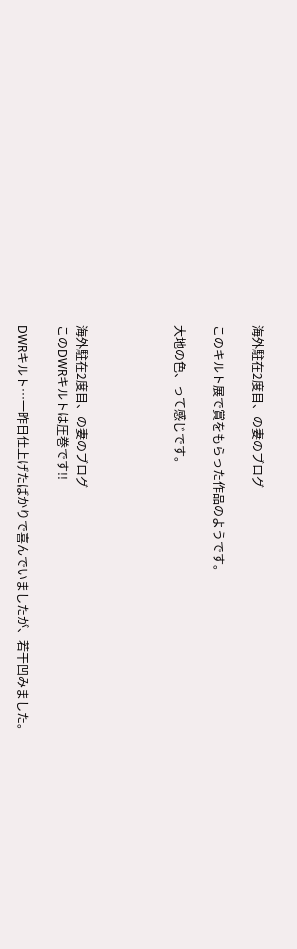海外駐在2度目、の妻のブログ

このキルト展で賞をもらった作品のようです。

大地の色、って感じです。




海外駐在2度目、の妻のブログ
このDWRキルトは圧巻です!!

DWRキルト…一昨日仕上げたばかりで喜んでいましたが、若干凹みました。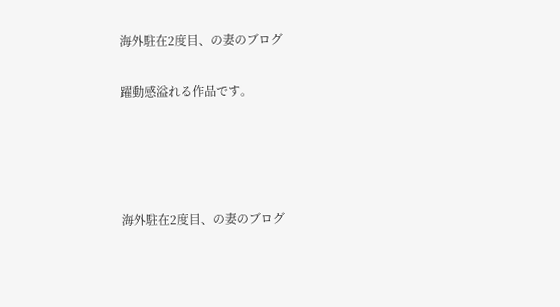海外駐在2度目、の妻のブログ

躍動感溢れる作品です。




海外駐在2度目、の妻のブログ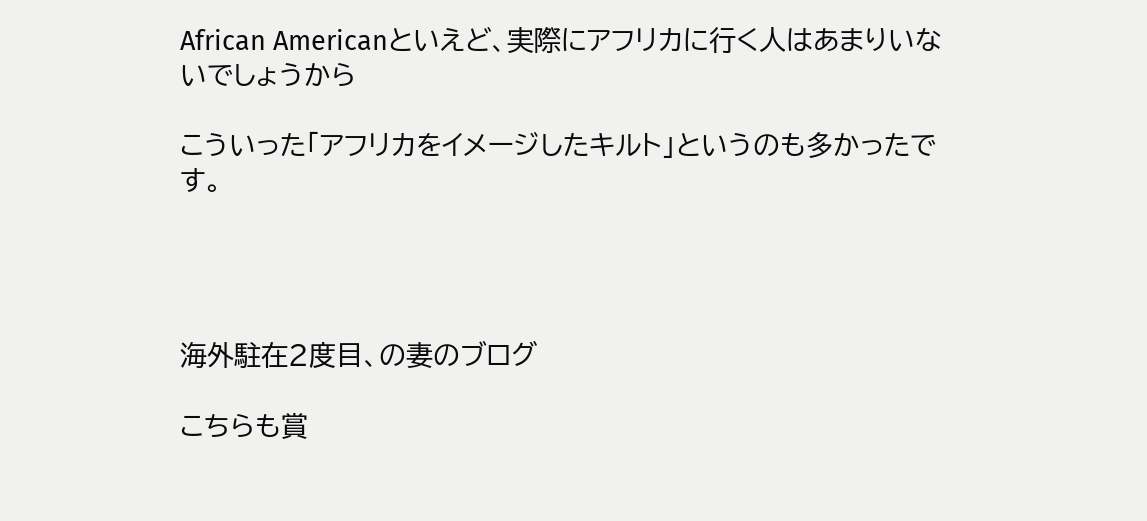African Americanといえど、実際にアフリカに行く人はあまりいないでしょうから

こういった「アフリカをイメージしたキルト」というのも多かったです。




海外駐在2度目、の妻のブログ

こちらも賞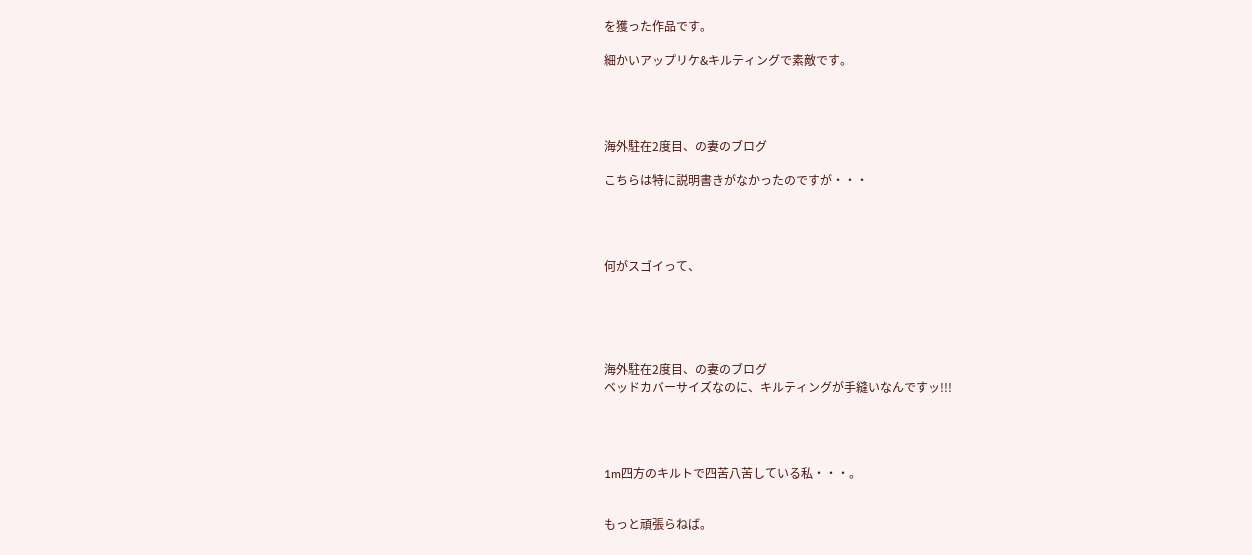を獲った作品です。

細かいアップリケ&キルティングで素敵です。




海外駐在2度目、の妻のブログ

こちらは特に説明書きがなかったのですが・・・




何がスゴイって、





海外駐在2度目、の妻のブログ
ベッドカバーサイズなのに、キルティングが手縫いなんですッ!!!




1m四方のキルトで四苦八苦している私・・・。


もっと頑張らねば。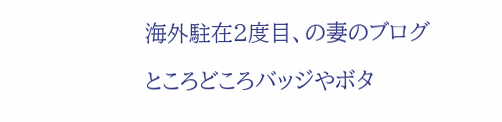海外駐在2度目、の妻のブログ

ところどころバッジやボタ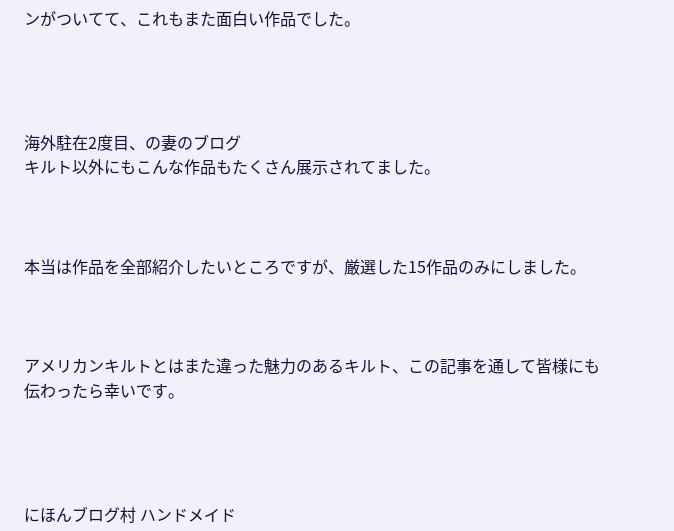ンがついてて、これもまた面白い作品でした。




海外駐在2度目、の妻のブログ
キルト以外にもこんな作品もたくさん展示されてました。



本当は作品を全部紹介したいところですが、厳選した15作品のみにしました。



アメリカンキルトとはまた違った魅力のあるキルト、この記事を通して皆様にも伝わったら幸いです。




にほんブログ村 ハンドメイド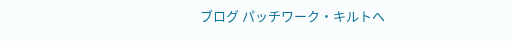ブログ パッチワーク・キルトへ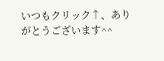いつもクリック↑、ありがとうございます^^